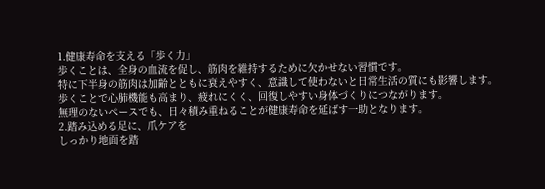1.健康寿命を支える「歩く力」
歩くことは、全身の血流を促し、筋肉を維持するために欠かせない習慣です。
特に下半身の筋肉は加齢とともに衰えやすく、意識して使わないと日常生活の質にも影響します。
歩くことで心肺機能も高まり、疲れにくく、回復しやすい身体づくりにつながります。
無理のないペースでも、日々積み重ねることが健康寿命を延ばす一助となります。
2.踏み込める足に、爪ケアを
しっかり地面を踏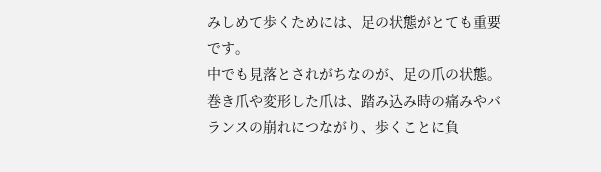みしめて歩くためには、足の状態がとても重要です。
中でも見落とされがちなのが、足の爪の状態。
巻き爪や変形した爪は、踏み込み時の痛みやバランスの崩れにつながり、歩くことに負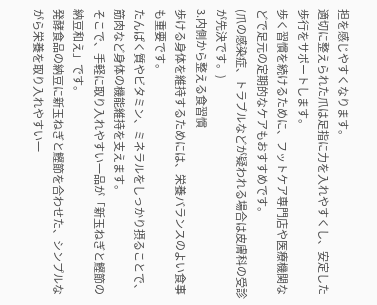担を感じやすくなります。
適切に整えられた爪は足指に力を入れやすくし、安定した歩行をサポートします。
歩く習慣を続けるために、フットケア専門店や医療機関などで足元の定期的なケアもおすすめです。
(爪の感染症、トラブルなどが疑われる場合は皮膚科の受診が先決です。)
3.内側から整える食習慣
歩ける身体を維持するためには、栄養バランスのよい食事も重要です。
たんぱく質やビタミン、ミネラルをしっかり摂ることで、筋肉など身体の機能維持を支えます。
そこで、手軽に取り入れやすい一品が「新玉ねぎと鰹節の納豆和え」です。
発酵食品の納豆に新玉ねぎと鰹節を合わせた、シンプルながら栄養を取り入れやすい一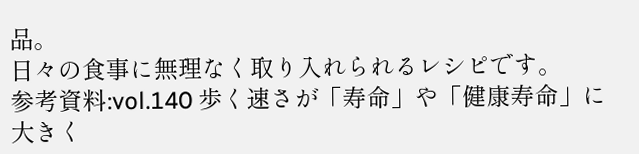品。
日々の食事に無理なく取り入れられるレシピです。
参考資料:vol.140 歩く速さが「寿命」や「健康寿命」に大きく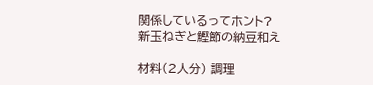関係しているってホント?
新玉ねぎと鰹節の納豆和え

材料(2人分) 調理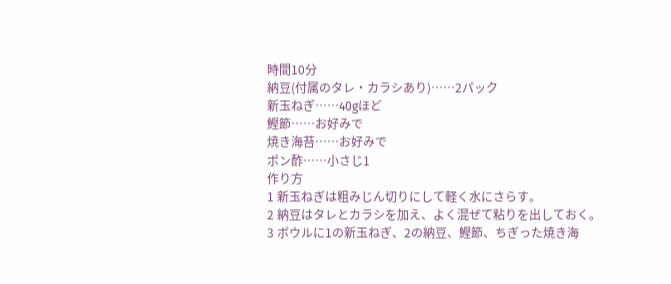時間10分
納豆(付属のタレ・カラシあり)……2パック
新玉ねぎ⋯⋯40gほど
鰹節……お好みで
焼き海苔……お好みで
ポン酢⋯⋯小さじ1
作り方
1 新玉ねぎは粗みじん切りにして軽く水にさらす。
2 納豆はタレとカラシを加え、よく混ぜて粘りを出しておく。
3 ボウルに1の新玉ねぎ、2の納豆、鰹節、ちぎった焼き海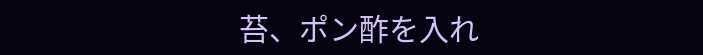苔、ポン酢を入れ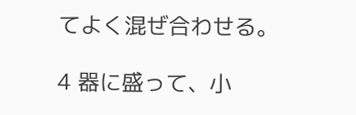てよく混ぜ合わせる。

4 器に盛って、小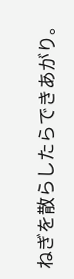ねぎを散らしたらできあがり。